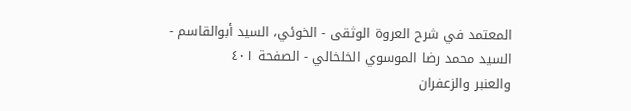المعتمد في شرح العروة الوثقى - الخوئي، السيد أبوالقاسم - السيد محمد رضا الموسوي الخلخالي - الصفحة ٤٠١
والعنبر والزعفران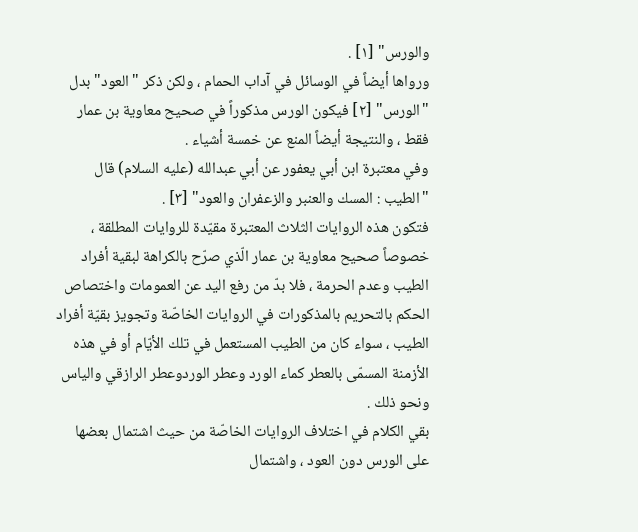والورس" [١] .
ورواها أيضاً في الوسائل في آداب الحمام ، ولكن ذكر "العود" بدل "الورس" [٢] فيكون الورس مذكوراً في صحيح معاوية بن عمار فقط ، والنتيجة أيضاً المنع عن خمسة أشياء .
وفي معتبرة ابن أبي يعفور عن أبي عبدالله (عليه السلام) قال "الطيب : المسك والعنبر والزعفران والعود" [٣] .
فتكون هذه الروايات الثلاث المعتبرة مقيّدة للروايات المطلقة ، خصوصاً صحيح معاوية بن عمار الّذي صرّح بالكراهة لبقية أفراد الطيب وعدم الحرمة ، فلا بدّ من رفع اليد عن العمومات واختصاص الحكم بالتحريم بالمذكورات في الروايات الخاصّة وتجويز بقيّة أفراد الطيب ، سواء كان من الطيب المستعمل في تلك الأيّام أو في هذه الأزمنة المسمّى بالعطر كماء الورد وعطر الوردوعطر الرازقي والياس ونحو ذلك .
بقي الكلام في اختلاف الروايات الخاصّة من حيث اشتمال بعضها على الورس دون العود ، واشتمال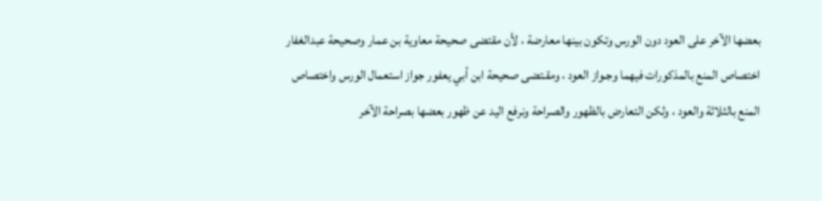بعضها الآخر على العود دون الورس وتكون بينها معارضة ، لأن مقتضى صحيحة معاوية بن عمار وصحيحة عبدالغفار اختصاص المنع بالمذكورات فيهما وجـواز العود ، ومقـتضى صحيحة ابن أبي يعفور جواز استعمال الورس واختصاص المنع بالثلاثة والعود ، ولكن التعارض بالظهور والصراحة ونرفع اليد عن ظهور بعضها بصراحة الآخر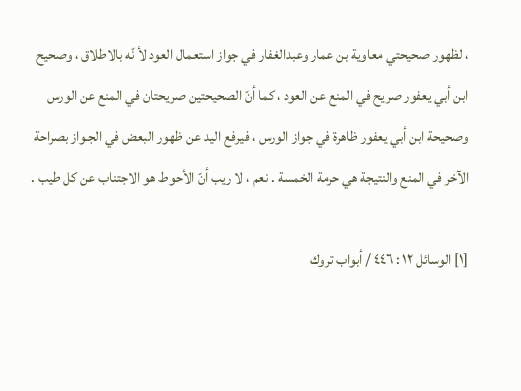، لظهور صحيحتي معاوية بن عمار وعبدالغفار في جواز استعمال العود لأ نّه بالاطلاق ، وصحيح ابن أبي يعفور صريح في المنع عن العود ، كما أنّ الصحيحتين صريحتان في المنع عن الورس وصحيحة ابن أبي يعفور ظاهرة في جواز الورس ، فيرفع اليد عن ظهور البعض في الجـواز بصراحة الآخر في المنع والنتيجة هي حرمة الخمسة . نعم ، لا ريب أنّ الأحوط هو الاجتناب عن كل طيب .

[١] الوسائل ١٢ : ٤٤٦ / أبواب تروك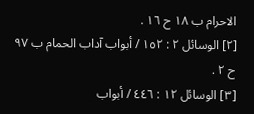الاحرام ب ١٨ ح ١٦ .
[٢] الوسائل ٢ : ١٥٢ / أبواب آداب الحمام ب ٩٧ ح ٢ .
[٣] الوسائل ١٢ : ٤٤٦ / أبواب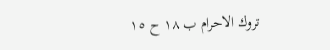تروك الاحرام ب ١٨ ح ١٥